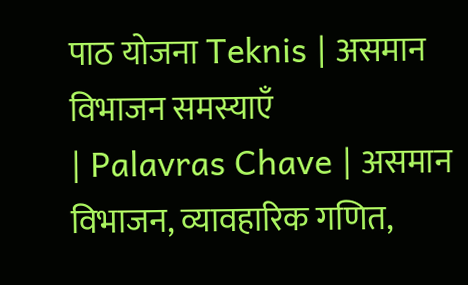पाठ योजना Teknis | असमान विभाजन समस्याएँ
| Palavras Chave | असमान विभाजन, व्यावहारिक गणित,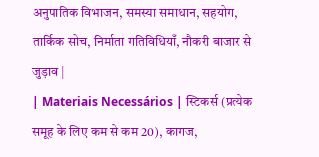अनुपातिक विभाजन, समस्या समाधान, सहयोग, तार्किक सोच, निर्माता गतिविधियाँ, नौकरी बाजार से जुड़ाव |
| Materiais Necessários | स्टिकर्स (प्रत्येक समूह के लिए कम से कम 20), कागज,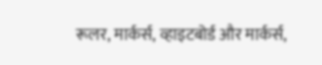रूलर, मार्कर्स, व्हाइटबोर्ड और मार्कर्स,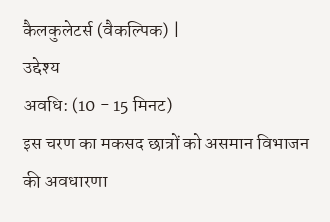कैलकुलेटर्स (वैकल्पिक) |
उद्देश्य
अवधि: (10 - 15 मिनट)
इस चरण का मकसद छात्रों को असमान विभाजन की अवधारणा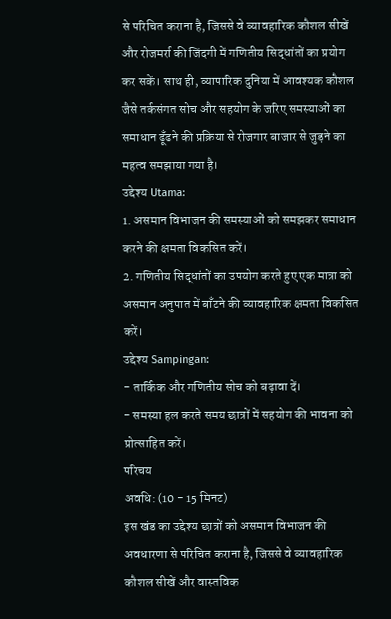से परिचित कराना है, जिससे वे व्यावहारिक कौशल सीखें और रोजमर्रा की जिंदगी में गणितीय सिद्धांतों का प्रयोग कर सकें। साथ ही, व्यापारिक दुनिया में आवश्यक कौशल जैसे तर्कसंगत सोच और सहयोग के जरिए समस्याओं का समाधान ढूँढने की प्रक्रिया से रोजगार बाजार से जुड़ने का महत्व समझाया गया है।
उद्देश्य Utama:
1. असमान विभाजन की समस्याओं को समझकर समाधान करने की क्षमता विकसित करें।
2. गणितीय सिद्धांतों का उपयोग करते हुए एक मात्रा को असमान अनुपात में बाँटने की व्यावहारिक क्षमता विकसित करें।
उद्देश्य Sampingan:
- तार्किक और गणितीय सोच को बढ़ावा दें।
- समस्या हल करते समय छात्रों में सहयोग की भावना को प्रोत्साहित करें।
परिचय
अवधि: (10 - 15 मिनट)
इस खंड का उद्देश्य छात्रों को असमान विभाजन की अवधारणा से परिचित कराना है, जिससे वे व्यावहारिक कौशल सीखें और वास्तविक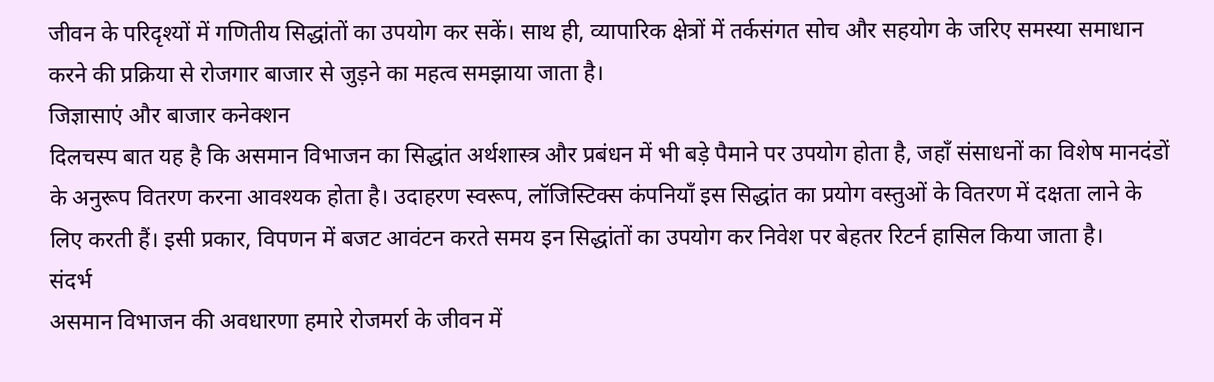जीवन के परिदृश्यों में गणितीय सिद्धांतों का उपयोग कर सकें। साथ ही, व्यापारिक क्षेत्रों में तर्कसंगत सोच और सहयोग के जरिए समस्या समाधान करने की प्रक्रिया से रोजगार बाजार से जुड़ने का महत्व समझाया जाता है।
जिज्ञासाएं और बाजार कनेक्शन
दिलचस्प बात यह है कि असमान विभाजन का सिद्धांत अर्थशास्त्र और प्रबंधन में भी बड़े पैमाने पर उपयोग होता है, जहाँ संसाधनों का विशेष मानदंडों के अनुरूप वितरण करना आवश्यक होता है। उदाहरण स्वरूप, लॉजिस्टिक्स कंपनियाँ इस सिद्धांत का प्रयोग वस्तुओं के वितरण में दक्षता लाने के लिए करती हैं। इसी प्रकार, विपणन में बजट आवंटन करते समय इन सिद्धांतों का उपयोग कर निवेश पर बेहतर रिटर्न हासिल किया जाता है।
संदर्भ
असमान विभाजन की अवधारणा हमारे रोजमर्रा के जीवन में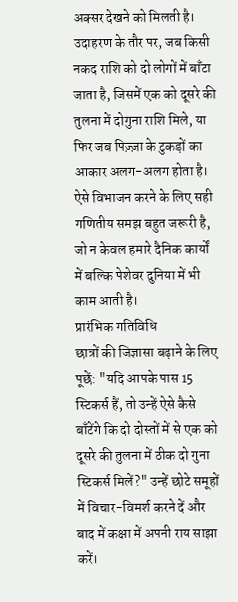अक्सर देखने को मिलती है। उदाहरण के तौर पर, जब किसी नकद राशि को दो लोगों में बाँटा जाता है, जिसमें एक को दूसरे की तुलना में दोगुना राशि मिले, या फिर जब पिज़्ज़ा के टुकड़ों का आकार अलग-अलग होता है। ऐसे विभाजन करने के लिए सही गणितीय समझ बहुत जरूरी है, जो न केवल हमारे दैनिक कार्यों में बल्कि पेशेवर दुनिया में भी काम आती है।
प्रारंभिक गतिविधि
छात्रों की जिज्ञासा बढ़ाने के लिए पूछें: "यदि आपके पास 15 स्टिकर्स हैं, तो उन्हें ऐसे कैसे बाँटेंगे कि दो दोस्तों में से एक को दूसरे की तुलना में ठीक दो गुना स्टिकर्स मिलें?" उन्हें छोटे समूहों में विचार-विमर्श करने दें और बाद में कक्षा में अपनी राय साझा करें।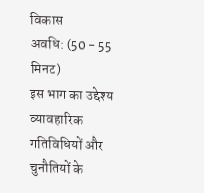विकास
अवधि: (50 - 55 मिनट)
इस भाग का उद्देश्य व्यावहारिक गतिविधियों और चुनौतियों के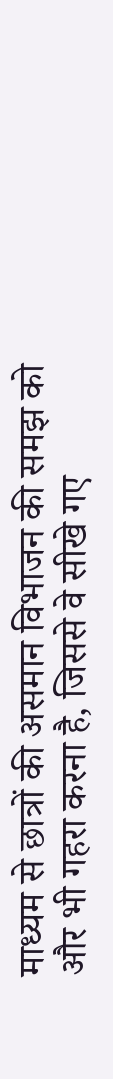माध्यम से छात्रों की असमान विभाजन की समझ को और भी गहरा करना है, जिससे वे सीखे गए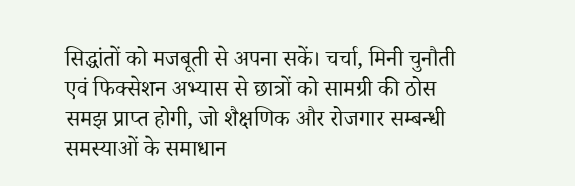सिद्धांतों को मजबूती से अपना सकें। चर्चा, मिनी चुनौती एवं फिक्सेशन अभ्यास से छात्रों को सामग्री की ठोस समझ प्राप्त होगी, जो शैक्षणिक और रोजगार सम्बन्धी समस्याओं के समाधान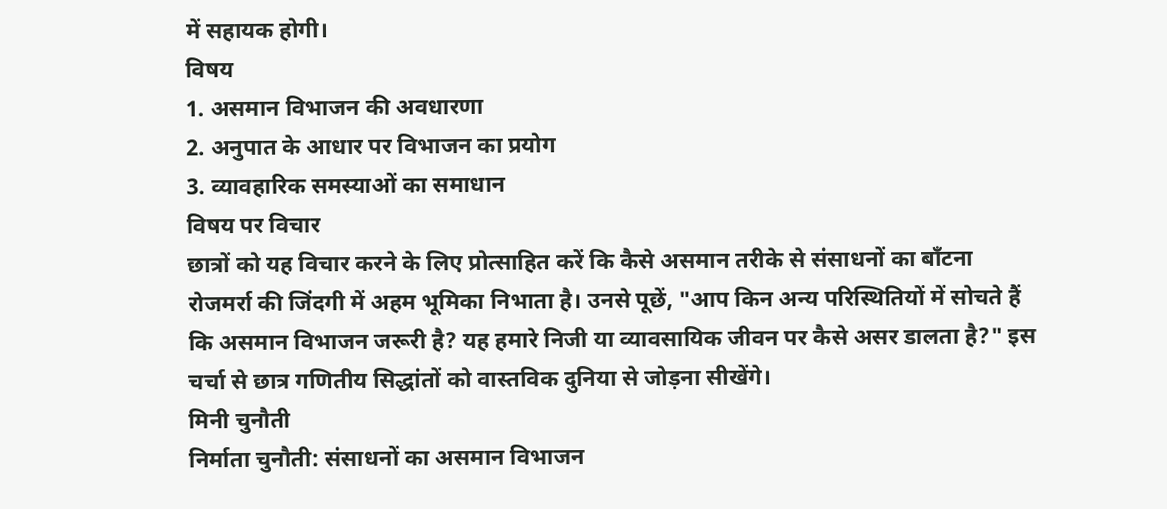में सहायक होगी।
विषय
1. असमान विभाजन की अवधारणा
2. अनुपात के आधार पर विभाजन का प्रयोग
3. व्यावहारिक समस्याओं का समाधान
विषय पर विचार
छात्रों को यह विचार करने के लिए प्रोत्साहित करें कि कैसे असमान तरीके से संसाधनों का बाँटना रोजमर्रा की जिंदगी में अहम भूमिका निभाता है। उनसे पूछें, "आप किन अन्य परिस्थितियों में सोचते हैं कि असमान विभाजन जरूरी है? यह हमारे निजी या व्यावसायिक जीवन पर कैसे असर डालता है?" इस चर्चा से छात्र गणितीय सिद्धांतों को वास्तविक दुनिया से जोड़ना सीखेंगे।
मिनी चुनौती
निर्माता चुनौती: संसाधनों का असमान विभाजन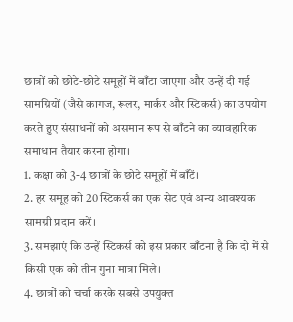छात्रों को छोटे-छोटे समूहों में बाँटा जाएगा और उन्हें दी गई सामग्रियों (जैसे कागज, रूलर, मार्कर और स्टिकर्स) का उपयोग करते हुए संसाधनों को असमान रूप से बाँटने का व्यावहारिक समाधान तैयार करना होगा।
1. कक्षा को 3-4 छात्रों के छोटे समूहों में बाँटें।
2. हर समूह को 20 स्टिकर्स का एक सेट एवं अन्य आवश्यक सामग्री प्रदान करें।
3. समझाएं कि उन्हें स्टिकर्स को इस प्रकार बाँटना है कि दो में से किसी एक को तीन गुना मात्रा मिले।
4. छात्रों को चर्चा करके सबसे उपयुक्त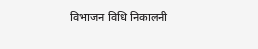विभाजन विधि निकालनी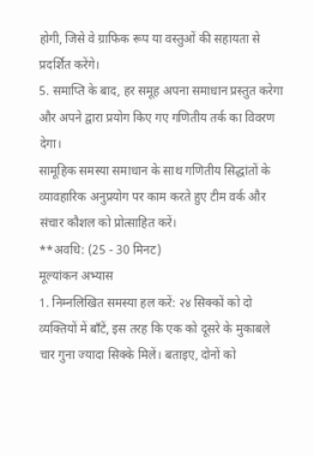होगी, जिसे वे ग्राफिक रूप या वस्तुओं की सहायता से प्रदर्शित करेंगे।
5. समाप्ति के बाद, हर समूह अपना समाधान प्रस्तुत करेगा और अपने द्वारा प्रयोग किए गए गणितीय तर्क का विवरण देगा।
सामूहिक समस्या समाधान के साथ गणितीय सिद्धांतों के व्यावहारिक अनुप्रयोग पर काम करते हुए टीम वर्क और संचार कौशल को प्रोत्साहित करें।
**अवधि: (25 - 30 मिनट)
मूल्यांकन अभ्यास
1. निम्नलिखित समस्या हल करें: २४ सिक्कों को दो व्यक्तियों में बाँटें, इस तरह कि एक को दूसरे के मुकाबले चार गुना ज्यादा सिक्के मिलें। बताइए, दोनों को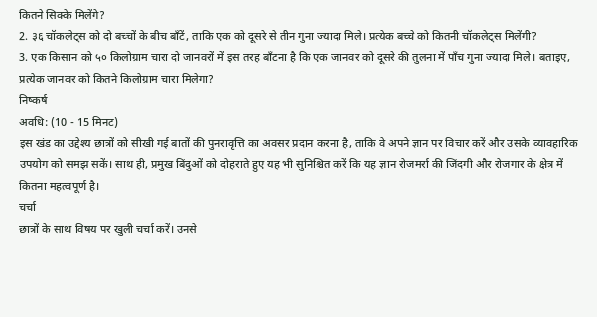कितने सिक्के मिलेंगे?
2. ३६ चॉकलेट्स को दो बच्चों के बीच बाँटें, ताकि एक को दूसरे से तीन गुना ज्यादा मिले। प्रत्येक बच्चे को कितनी चॉकलेट्स मिलेंगी?
3. एक किसान को ५० किलोग्राम चारा दो जानवरों में इस तरह बाँटना है कि एक जानवर को दूसरे की तुलना में पाँच गुना ज्यादा मिले। बताइए, प्रत्येक जानवर को कितने किलोग्राम चारा मिलेगा?
निष्कर्ष
अवधि: (10 - 15 मिनट)
इस खंड का उद्देश्य छात्रों को सीखी गई बातों की पुनरावृत्ति का अवसर प्रदान करना है, ताकि वे अपने ज्ञान पर विचार करें और उसके व्यावहारिक उपयोग को समझ सकें। साथ ही, प्रमुख बिंदुओं को दोहराते हुए यह भी सुनिश्चित करें कि यह ज्ञान रोजमर्रा की जिंदगी और रोजगार के क्षेत्र में कितना महत्वपूर्ण है।
चर्चा
छात्रों के साथ विषय पर खुली चर्चा करें। उनसे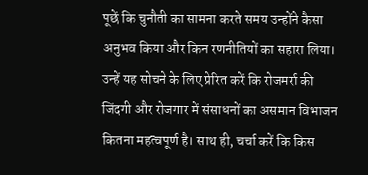पूछें कि चुनौती का सामना करते समय उन्होंने कैसा अनुभव किया और किन रणनीतियों का सहारा लिया। उन्हें यह सोचने के लिए प्रेरित करें कि रोजमर्रा की जिंदगी और रोजगार में संसाधनों का असमान विभाजन कितना महत्वपूर्ण है। साथ ही, चर्चा करें कि किस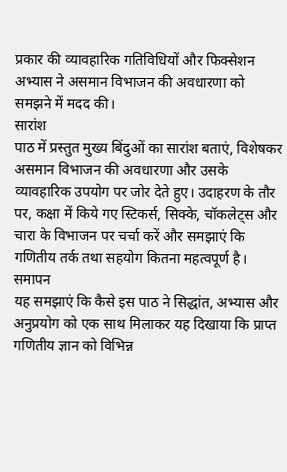प्रकार की व्यावहारिक गतिविधियों और फिक्सेशन अभ्यास ने असमान विभाजन की अवधारणा को समझने में मदद की।
सारांश
पाठ में प्रस्तुत मुख्य बिंदुओं का सारांश बताएं, विशेषकर असमान विभाजन की अवधारणा और उसके व्यावहारिक उपयोग पर जोर देते हुए। उदाहरण के तौर पर, कक्षा में किये गए स्टिकर्स, सिक्के, चॉकलेट्स और चारा के विभाजन पर चर्चा करें और समझाएं कि गणितीय तर्क तथा सहयोग कितना महत्वपूर्ण है।
समापन
यह समझाएं कि कैसे इस पाठ ने सिद्धांत, अभ्यास और अनुप्रयोग को एक साथ मिलाकर यह दिखाया कि प्राप्त गणितीय ज्ञान को विभिन्न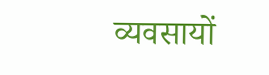व्यवसायों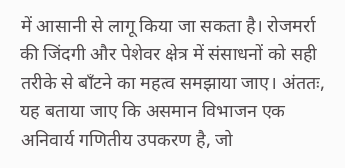में आसानी से लागू किया जा सकता है। रोजमर्रा की जिंदगी और पेशेवर क्षेत्र में संसाधनों को सही तरीके से बाँटने का महत्व समझाया जाए। अंततः, यह बताया जाए कि असमान विभाजन एक अनिवार्य गणितीय उपकरण है, जो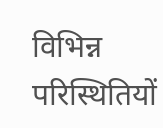विभिन्न परिस्थितियों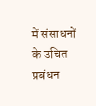में संसाधनों के उचित प्रबंधन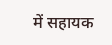में सहायक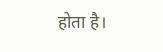होता है।